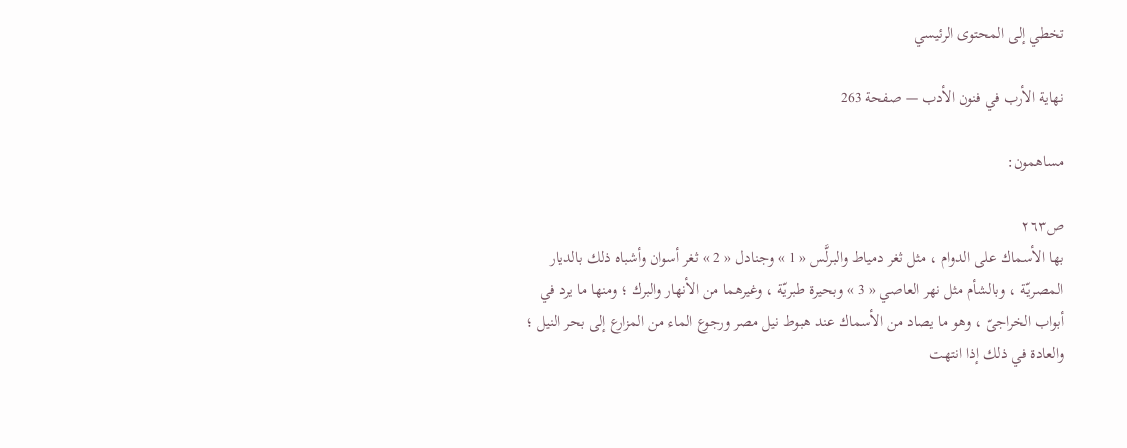تخطي إلى المحتوى الرئيسي

نهاية الأرب في فنون الأدب — صفحة 263

مساهمون:

ص٢٦٣
بها الأسماك على الدوام ، مثل ثغر دمياط والبرلَّس « 1 » وجنادل « 2 » ثغر أسوان وأشباه ذلك بالديار المصريّة ، وبالشأم مثل نهر العاصي « 3 » وبحيرة طبريّة ، وغيرهما من الأنهار والبرك ؛ ومنها ما يرد في أبواب الخراجىّ ، وهو ما يصاد من الأسماك عند هبوط نيل مصر ورجوع الماء من المزارع إلى بحر النيل ؛ والعادة في ذلك إذا انتهت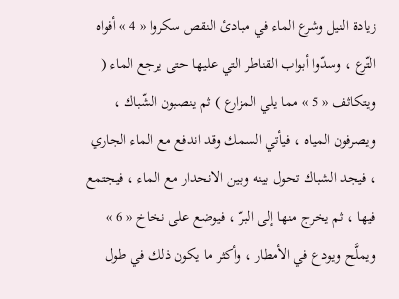زيادة النيل وشرع الماء في مبادئ النقص سكروا « 4 » أفواه التّرع ، وسدّوا أبواب القناطر التي عليها حتى يرجع الماء ( ويتكاثف « 5 » مما يلي المزارع ) ثم ينصبون الشّباك ، ويصرفون المياه ، فيأتي السمك وقد اندفع مع الماء الجاري ، فيجد الشباك تحول بينه وبين الانحدار مع الماء ، فيجتمع فيها ، ثم يخرج منها إلى البرّ ، فيوضع على نخاخ « 6 » ويملَّح ويودع في الأمطار ، وأكثر ما يكون ذلك في طول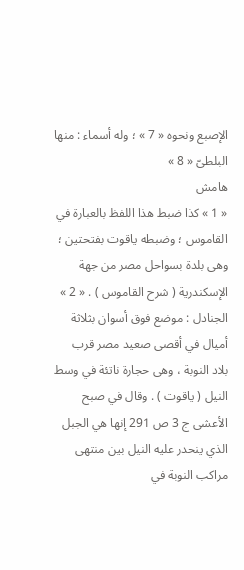الإصبع ونحوه « 7 » ؛ وله أسماء : منها البلطىّ « 8 »
هامش
« 1 » كذا ضبط هذا اللفظ بالعبارة في القاموس ؛ وضبطه ياقوت بفتحتين ؛ وهى بلدة بسواحل مصر من جهة الإسكندرية ( شرح القاموس ) . « 2 » الجنادل : موضع فوق أسوان بثلاثة أميال في أقصى صعيد مصر قرب بلاد النوبة ، وهى حجارة ناتئة في وسط النيل ( ياقوت ) . وقال في صبح الأعشى ج 3 ص 291 إنها هي الجبل الذي ينحدر عليه النيل بين منتهى مراكب النوبة في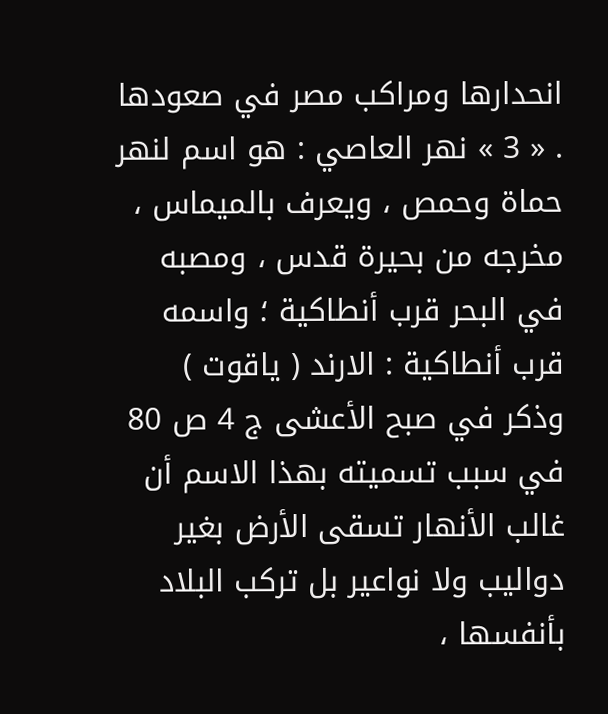انحدارها ومراكب مصر في صعودها . « 3 » نهر العاصي : هو اسم لنهر حماة وحمص ، ويعرف بالميماس ، مخرجه من بحيرة قدس ، ومصبه في البحر قرب أنطاكية ؛ واسمه قرب أنطاكية : الارند ( ياقوت ) وذكر في صبح الأعشى ج 4 ص 80 في سبب تسميته بهذا الاسم أن غالب الأنهار تسقى الأرض بغير دواليب ولا نواعير بل تركب البلاد بأنفسها ،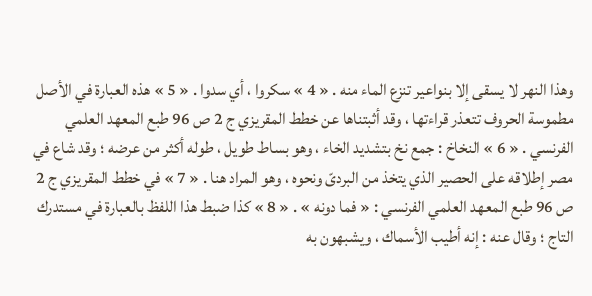وهذا النهر لا يسقى إلا بنواعير تنزع الماء منه . « 4 » سكروا ، أي سدوا . « 5 » هذه العبارة في الأصل مطموسة الحروف تتعذر قراءتها ، وقد أثبتناها عن خطط المقريزي ج 2 ص 96 طبع المعهد العلمي الفرنسي . « 6 » النخاخ : جمع نخ بتشديد الخاء ، وهو بساط طويل ، طوله أكثر من عرضه ؛ وقد شاع في مصر إطلاقه على الحصير الذي يتخذ من البردىّ ونحوه ، وهو المراد هنا . « 7 » في خطط المقريزي ج 2 ص 96 طبع المعهد العلمي الفرنسي : « فما دونه » . « 8 » كذا ضبط هذا اللفظ بالعبارة في مستدرك التاج ؛ وقال عنه : إنه أطيب الأسماك ، ويشبهون به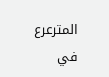المترعرع في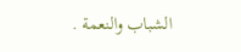الشباب والنعمة .